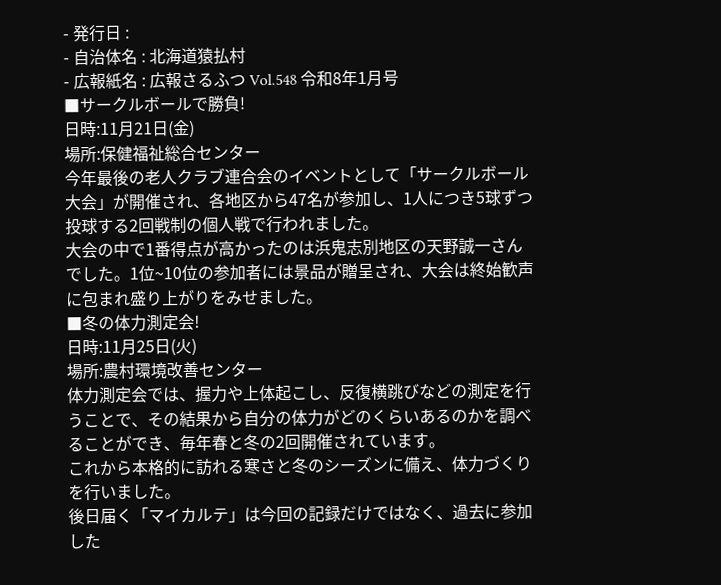- 発行日 :
- 自治体名 : 北海道猿払村
- 広報紙名 : 広報さるふつ Vol.548 令和8年1月号
■サークルボールで勝負!
日時:11月21日(金)
場所:保健福祉総合センター
今年最後の老人クラブ連合会のイベントとして「サークルボール大会」が開催され、各地区から47名が参加し、1人につき5球ずつ投球する2回戦制の個人戦で行われました。
大会の中で1番得点が高かったのは浜鬼志別地区の天野誠一さんでした。1位~10位の参加者には景品が贈呈され、大会は終始歓声に包まれ盛り上がりをみせました。
■冬の体力測定会!
日時:11月25日(火)
場所:農村環境改善センター
体力測定会では、握力や上体起こし、反復横跳びなどの測定を行うことで、その結果から自分の体力がどのくらいあるのかを調べることができ、毎年春と冬の2回開催されています。
これから本格的に訪れる寒さと冬のシーズンに備え、体力づくりを行いました。
後日届く「マイカルテ」は今回の記録だけではなく、過去に参加した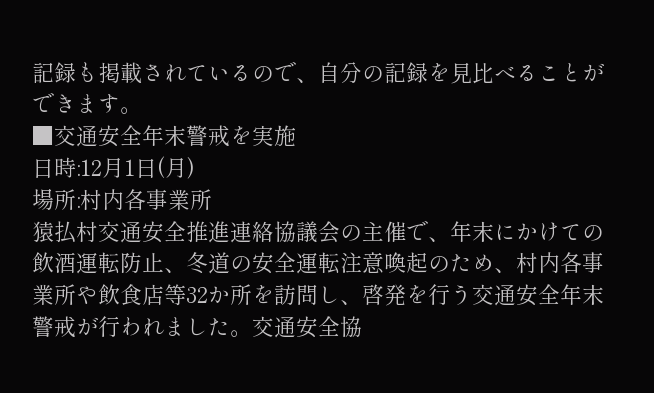記録も掲載されているので、自分の記録を見比べることができます。
■交通安全年末警戒を実施
日時:12月1日(月)
場所:村内各事業所
猿払村交通安全推進連絡協議会の主催で、年末にかけての飲酒運転防止、冬道の安全運転注意喚起のため、村内各事業所や飲食店等32か所を訪問し、啓発を行う交通安全年末警戒が行われました。交通安全協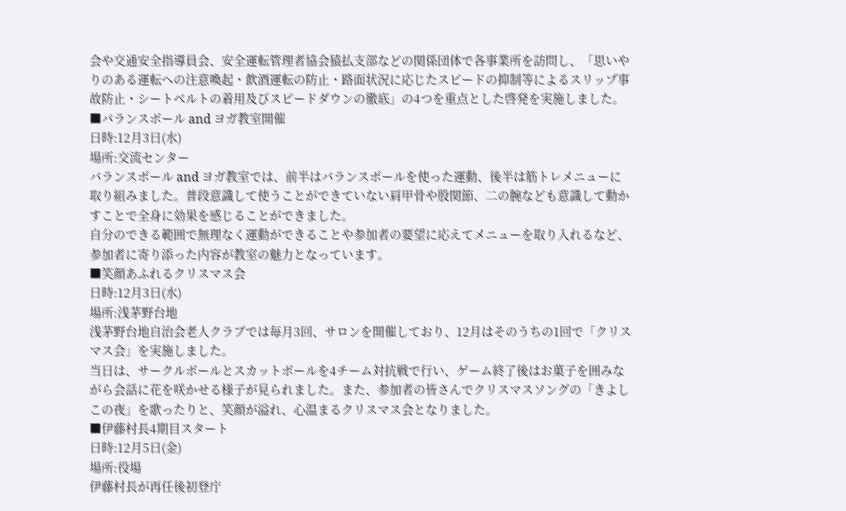会や交通安全指導員会、安全運転管理者協会猿払支部などの関係団体で各事業所を訪問し、「思いやりのある運転への注意喚起・飲酒運転の防止・路面状況に応じたスピードの抑制等によるスリップ事故防止・シートベルトの着用及びスピードダウンの徹底」の4つを重点とした啓発を実施しました。
■バランスボール and ヨガ教室開催
日時:12月3日(水)
場所:交流センター
バランスボール and ヨガ教室では、前半はバランスボールを使った運動、後半は筋トレメニューに取り組みました。普段意識して使うことができていない肩甲骨や股関節、二の腕なども意識して動かすことで全身に効果を感じることができました。
自分のできる範囲で無理なく運動ができることや参加者の要望に応えてメニューを取り入れるなど、参加者に寄り添った内容が教室の魅力となっています。
■笑顔あふれるクリスマス会
日時:12月3日(水)
場所:浅茅野台地
浅茅野台地自治会老人クラブでは毎月3回、サロンを開催しており、12月はそのうちの1回で「クリスマス会」を実施しました。
当日は、サークルボールとスカットボールを4チーム対抗戦で行い、ゲーム終了後はお菓子を囲みながら会話に花を咲かせる様子が見られました。また、参加者の皆さんでクリスマスソングの「きよしこの夜」を歌ったりと、笑顔が溢れ、心温まるクリスマス会となりました。
■伊藤村長4期目スタート
日時:12月5日(金)
場所:役場
伊藤村長が再任後初登庁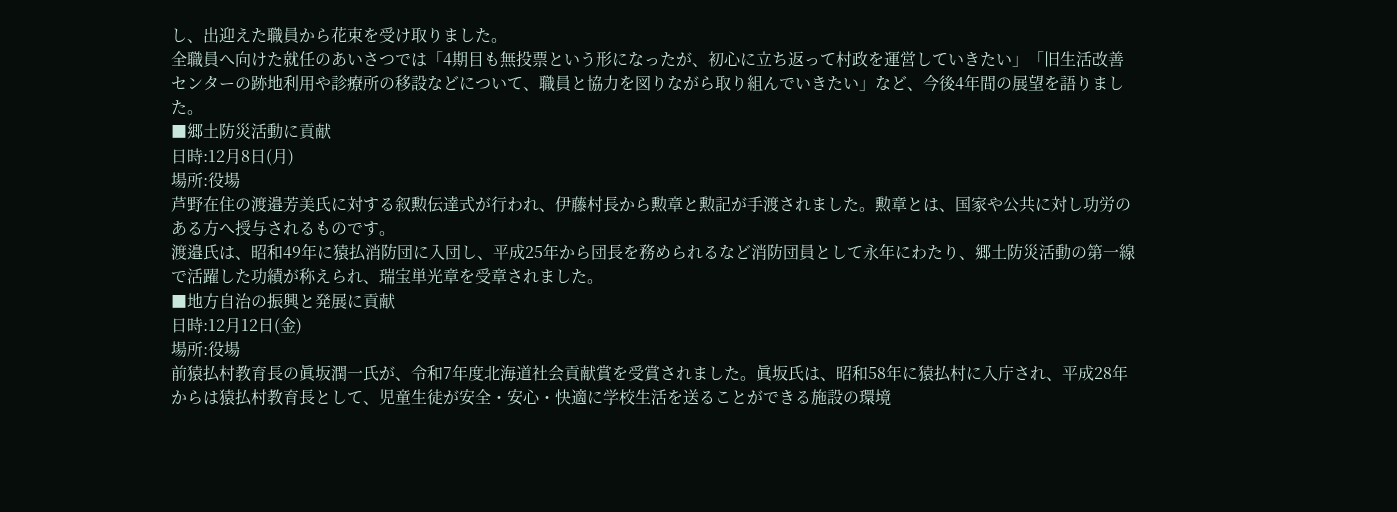し、出迎えた職員から花束を受け取りました。
全職員へ向けた就任のあいさつでは「4期目も無投票という形になったが、初心に立ち返って村政を運営していきたい」「旧生活改善センターの跡地利用や診療所の移設などについて、職員と協力を図りながら取り組んでいきたい」など、今後4年間の展望を語りました。
■郷土防災活動に貢献
日時:12月8日(月)
場所:役場
芦野在住の渡邉芳美氏に対する叙勲伝達式が行われ、伊藤村長から勲章と勲記が手渡されました。勲章とは、国家や公共に対し功労のある方へ授与されるものです。
渡邉氏は、昭和49年に猿払消防団に入団し、平成25年から団長を務められるなど消防団員として永年にわたり、郷土防災活動の第一線で活躍した功績が称えられ、瑞宝単光章を受章されました。
■地方自治の振興と発展に貢献
日時:12月12日(金)
場所:役場
前猿払村教育長の眞坂潤一氏が、令和7年度北海道社会貢献賞を受賞されました。眞坂氏は、昭和58年に猿払村に入庁され、平成28年からは猿払村教育長として、児童生徒が安全・安心・快適に学校生活を送ることができる施設の環境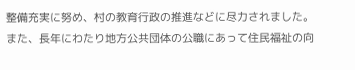整備充実に努め、村の教育行政の推進などに尽力されました。また、長年にわたり地方公共団体の公職にあって住民福祉の向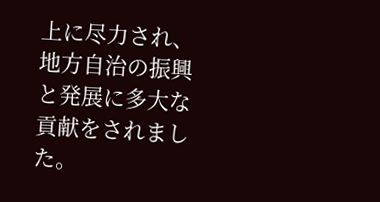上に尽力され、地方自治の振興と発展に多大な貢献をされました。